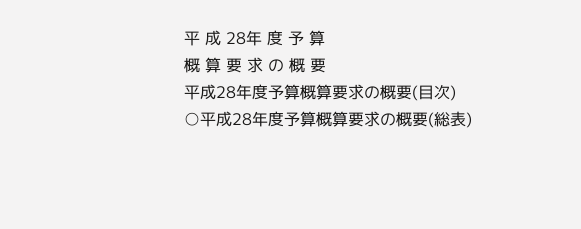平 成 28年 度 予 算
概 算 要 求 の 概 要
平成28年度予算概算要求の概要(目次)
○平成28年度予算概算要求の概要(総表)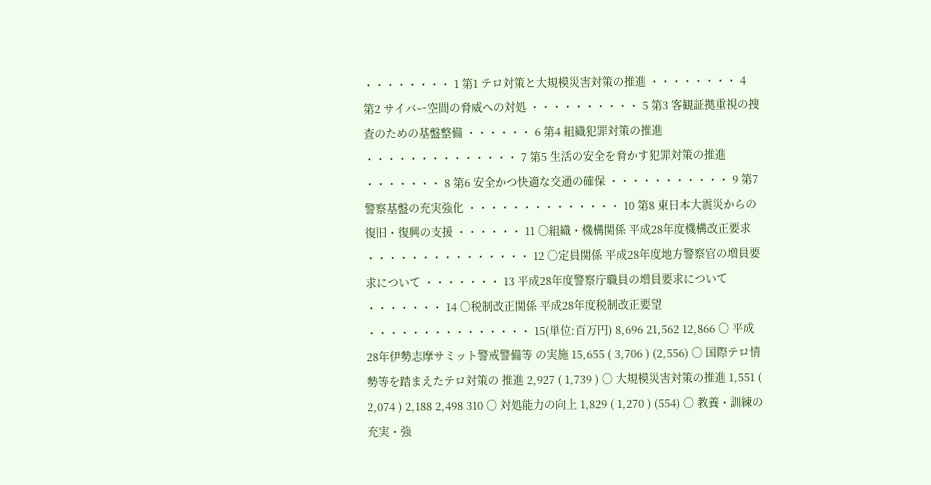・・・・・・・・ 1 第1 テロ対策と大規模災害対策の推進 ・・・・・・・・ 4 第2 サイバー空間の脅威への対処 ・・・・・・・・・・ 5 第3 客観証拠重視の捜査のための基盤整備 ・・・・・・ 6 第4 組織犯罪対策の推進 ・・・・・・・・・・・・・・ 7 第5 生活の安全を脅かす犯罪対策の推進 ・・・・・・・ 8 第6 安全かつ快適な交通の確保 ・・・・・・・・・・・ 9 第7 警察基盤の充実強化 ・・・・・・・・・・・・・・ 10 第8 東日本大震災からの復旧・復興の支援 ・・・・・・ 11 ○組織・機構関係 平成28年度機構改正要求 ・・・・・・・・・・・・・・・ 12 ○定員関係 平成28年度地方警察官の増員要求について ・・・・・・・ 13 平成28年度警察庁職員の増員要求について ・・・・・・・ 14 ○税制改正関係 平成28年度税制改正要望 ・・・・・・・・・・・・・・・ 15(単位:百万円) 8,696 21,562 12,866 ○ 平成28年伊勢志摩サミット警戒警備等 の実施 15,655 ( 3,706 ) (2,556) ○ 国際テロ情勢等を踏まえたテロ対策の 推進 2,927 ( 1,739 ) ○ 大規模災害対策の推進 1,551 ( 2,074 ) 2,188 2,498 310 ○ 対処能力の向上 1,829 ( 1,270 ) (554) ○ 教養・訓練の充実・強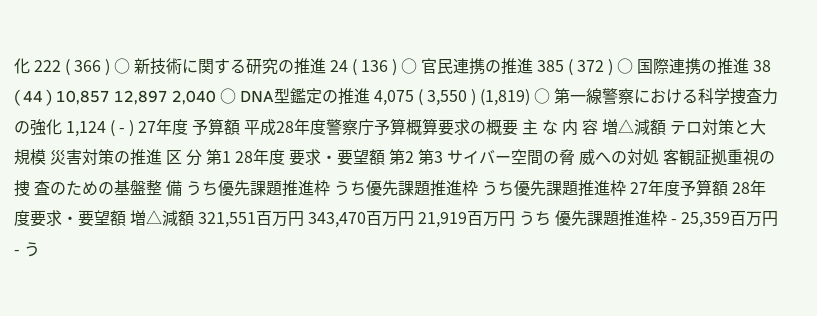化 222 ( 366 ) ○ 新技術に関する研究の推進 24 ( 136 ) ○ 官民連携の推進 385 ( 372 ) ○ 国際連携の推進 38 ( 44 ) 10,857 12,897 2,040 ○ DNA型鑑定の推進 4,075 ( 3,550 ) (1,819) ○ 第一線警察における科学捜査力 の強化 1,124 ( - ) 27年度 予算額 平成28年度警察庁予算概算要求の概要 主 な 内 容 増△減額 テロ対策と大規模 災害対策の推進 区 分 第1 28年度 要求・要望額 第2 第3 サイバー空間の脅 威への対処 客観証拠重視の捜 査のための基盤整 備 うち優先課題推進枠 うち優先課題推進枠 うち優先課題推進枠 27年度予算額 28年度要求・要望額 増△減額 321,551百万円 343,470百万円 21,919百万円 うち 優先課題推進枠 - 25,359百万円 - う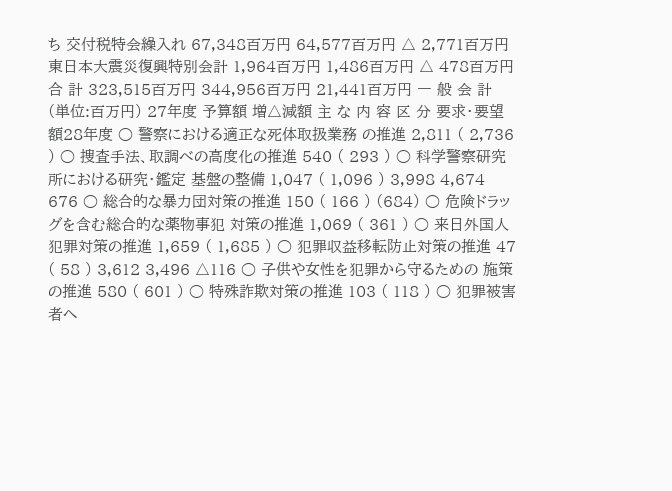ち 交付税特会繰入れ 67,348百万円 64,577百万円 △ 2,771百万円 東日本大震災復興特別会計 1,964百万円 1,486百万円 △ 478百万円 合 計 323,515百万円 344,956百万円 21,441百万円 一 般 会 計
(単位:百万円) 27年度 予算額 増△減額 主 な 内 容 区 分 要求・要望額28年度 ○ 警察における適正な死体取扱業務 の推進 2,811 ( 2,736 ) ○ 捜査手法、取調べの高度化の推進 540 ( 293 ) ○ 科学警察研究所における研究・鑑定 基盤の整備 1,047 ( 1,096 ) 3,998 4,674 676 ○ 総合的な暴力団対策の推進 150 ( 166 ) (684) ○ 危険ドラッグを含む総合的な薬物事犯 対策の推進 1,069 ( 361 ) ○ 来日外国人犯罪対策の推進 1,659 ( 1,685 ) ○ 犯罪収益移転防止対策の推進 47 ( 58 ) 3,612 3,496 △116 ○ 子供や女性を犯罪から守るための 施策の推進 580 ( 601 ) ○ 特殊詐欺対策の推進 103 ( 118 ) ○ 犯罪被害者へ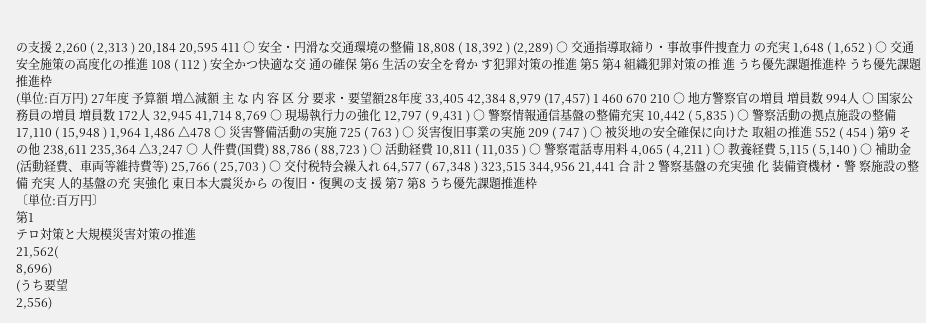の支援 2,260 ( 2,313 ) 20,184 20,595 411 ○ 安全・円滑な交通環境の整備 18,808 ( 18,392 ) (2,289) ○ 交通指導取締り・事故事件捜査力 の充実 1,648 ( 1,652 ) ○ 交通安全施策の高度化の推進 108 ( 112 ) 安全かつ快適な交 通の確保 第6 生活の安全を脅か す犯罪対策の推進 第5 第4 組織犯罪対策の推 進 うち優先課題推進枠 うち優先課題推進枠
(単位:百万円) 27年度 予算額 増△減額 主 な 内 容 区 分 要求・要望額28年度 33,405 42,384 8,979 (17,457) 1 460 670 210 ○ 地方警察官の増員 増員数 994人 ○ 国家公務員の増員 増員数 172人 32,945 41,714 8,769 ○ 現場執行力の強化 12,797 ( 9,431 ) ○ 警察情報通信基盤の整備充実 10,442 ( 5,835 ) ○ 警察活動の拠点施設の整備 17,110 ( 15,948 ) 1,964 1,486 △478 ○ 災害警備活動の実施 725 ( 763 ) ○ 災害復旧事業の実施 209 ( 747 ) ○ 被災地の安全確保に向けた 取組の推進 552 ( 454 ) 第9 その他 238,611 235,364 △3,247 ○ 人件費(国費) 88,786 ( 88,723 ) ○ 活動経費 10,811 ( 11,035 ) ○ 警察電話専用料 4,065 ( 4,211 ) ○ 教養経費 5,115 ( 5,140 ) ○ 補助金(活動経費、車両等維持費等) 25,766 ( 25,703 ) ○ 交付税特会繰入れ 64,577 ( 67,348 ) 323,515 344,956 21,441 合 計 2 警察基盤の充実強 化 装備資機材・警 察施設の整備 充実 人的基盤の充 実強化 東日本大震災から の復旧・復興の支 援 第7 第8 うち優先課題推進枠
〔単位:百万円〕
第1
テロ対策と大規模災害対策の推進
21,562(
8,696)
(うち要望
2,556)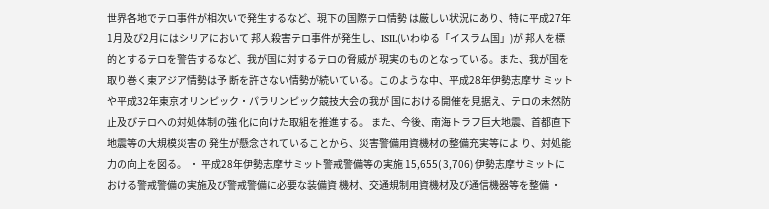世界各地でテロ事件が相次いで発生するなど、現下の国際テロ情勢 は厳しい状況にあり、特に平成27年1月及び2月にはシリアにおいて 邦人殺害テロ事件が発生し、ISIL(いわゆる「イスラム国」)が 邦人を標的とするテロを警告するなど、我が国に対するテロの脅威が 現実のものとなっている。また、我が国を取り巻く東アジア情勢は予 断を許さない情勢が続いている。このような中、平成28年伊勢志摩サ ミットや平成32年東京オリンピック・パラリンピック競技大会の我が 国における開催を見据え、テロの未然防止及びテロへの対処体制の強 化に向けた取組を推進する。 また、今後、南海トラフ巨大地震、首都直下地震等の大規模災害の 発生が懸念されていることから、災害警備用資機材の整備充実等によ り、対処能力の向上を図る。 ・ 平成28年伊勢志摩サミット警戒警備等の実施 15,655( 3,706) 伊勢志摩サミットにおける警戒警備の実施及び警戒警備に必要な装備資 機材、交通規制用資機材及び通信機器等を整備 ・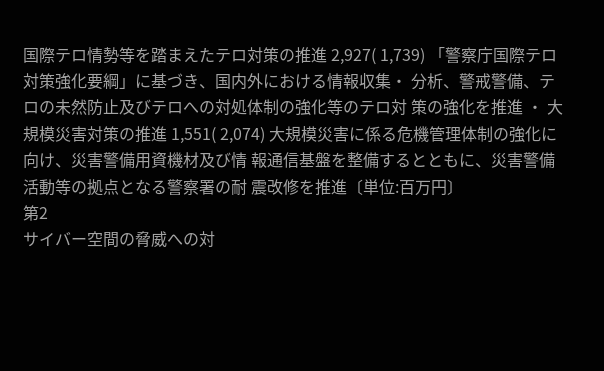国際テロ情勢等を踏まえたテロ対策の推進 2,927( 1,739) 「警察庁国際テロ対策強化要綱」に基づき、国内外における情報収集・ 分析、警戒警備、テロの未然防止及びテロへの対処体制の強化等のテロ対 策の強化を推進 ・ 大規模災害対策の推進 1,551( 2,074) 大規模災害に係る危機管理体制の強化に向け、災害警備用資機材及び情 報通信基盤を整備するとともに、災害警備活動等の拠点となる警察署の耐 震改修を推進〔単位:百万円〕
第2
サイバー空間の脅威への対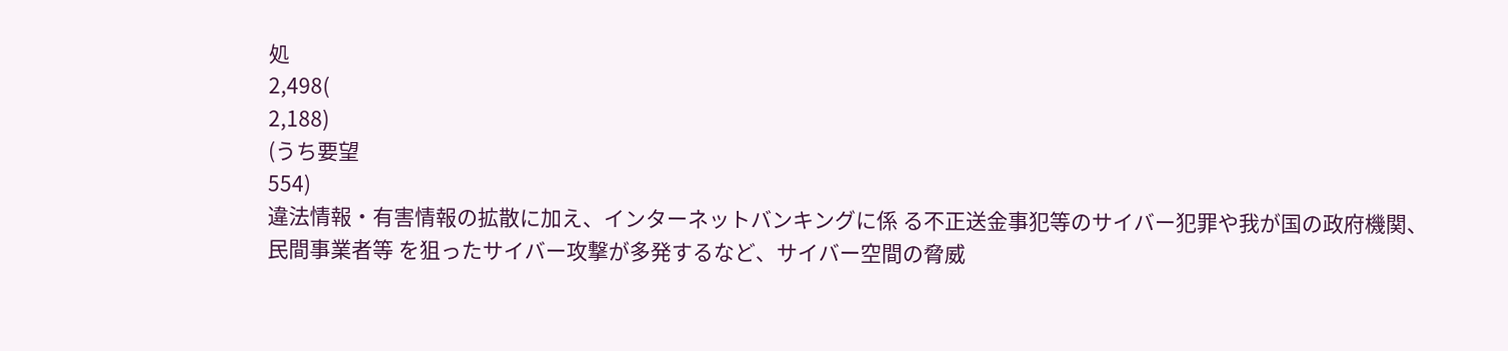処
2,498(
2,188)
(うち要望
554)
違法情報・有害情報の拡散に加え、インターネットバンキングに係 る不正送金事犯等のサイバー犯罪や我が国の政府機関、民間事業者等 を狙ったサイバー攻撃が多発するなど、サイバー空間の脅威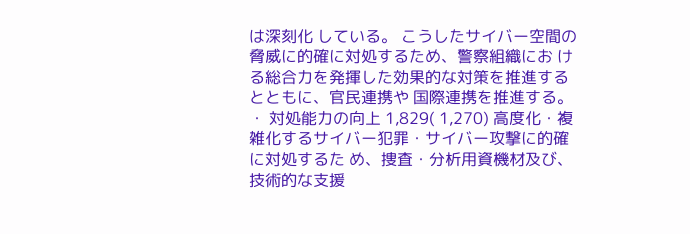は深刻化 している。 こうしたサイバー空間の脅威に的確に対処するため、警察組織にお ける総合力を発揮した効果的な対策を推進するとともに、官民連携や 国際連携を推進する。 ・ 対処能力の向上 1,829( 1,270) 高度化・複雑化するサイバー犯罪・サイバー攻撃に的確に対処するた め、捜査・分析用資機材及び、技術的な支援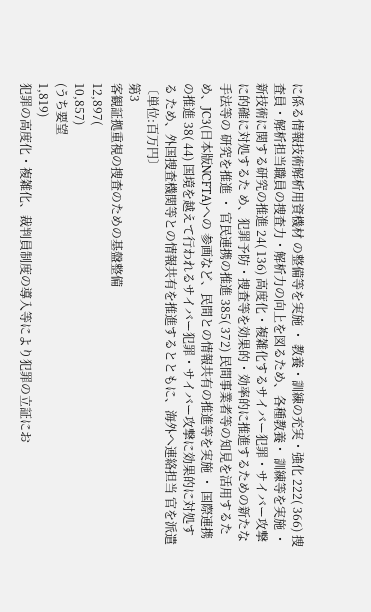に係る情報技術解析用資機材 の整備等を実施 ・ 教養・訓練の充実・強化 222( 366) 捜査員・解析担当職員の捜査力・解析力の向上を図るため、各種教養・ 訓練等を実施 ・ 新技術に関する研究の推進 24( 136) 高度化・複雑化するサイバー犯罪・サイバー攻撃に的確に対処するた め、犯罪予防・捜査等を効果的・効率的に推進するための新たな手法等の 研究を推進 ・ 官民連携の推進 385( 372) 民間事業者等の知見を活用するため、JC3(日本版NCFTA)への 参画など、民間との情報共有の推進等を実施 ・ 国際連携の推進 38( 44) 国境を越えて行われるサイバー犯罪・サイバー攻撃に効果的に対処する ため、外国捜査機関等との情報共有を推進するとともに、海外へ連絡担当 官を派遣〔単位:百万円〕
第3
客観証拠重視の捜査のための基盤整備
12,897(
10,857)
(うち要望
1,819)
犯罪の高度化・複雑化、裁判員制度の導入等により犯罪の立証にお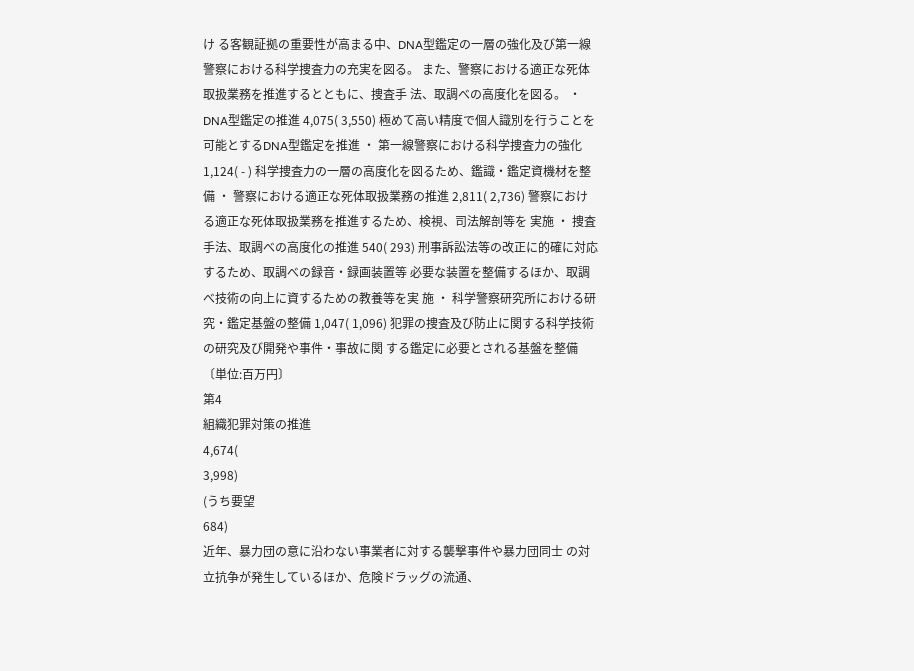け る客観証拠の重要性が高まる中、DNA型鑑定の一層の強化及び第一線 警察における科学捜査力の充実を図る。 また、警察における適正な死体取扱業務を推進するとともに、捜査手 法、取調べの高度化を図る。 ・ DNA型鑑定の推進 4,075( 3,550) 極めて高い精度で個人識別を行うことを可能とするDNA型鑑定を推進 ・ 第一線警察における科学捜査力の強化 1,124( - ) 科学捜査力の一層の高度化を図るため、鑑識・鑑定資機材を整備 ・ 警察における適正な死体取扱業務の推進 2,811( 2,736) 警察における適正な死体取扱業務を推進するため、検視、司法解剖等を 実施 ・ 捜査手法、取調べの高度化の推進 540( 293) 刑事訴訟法等の改正に的確に対応するため、取調べの録音・録画装置等 必要な装置を整備するほか、取調べ技術の向上に資するための教養等を実 施 ・ 科学警察研究所における研究・鑑定基盤の整備 1,047( 1,096) 犯罪の捜査及び防止に関する科学技術の研究及び開発や事件・事故に関 する鑑定に必要とされる基盤を整備〔単位:百万円〕
第4
組織犯罪対策の推進
4,674(
3,998)
(うち要望
684)
近年、暴力団の意に沿わない事業者に対する襲撃事件や暴力団同士 の対立抗争が発生しているほか、危険ドラッグの流通、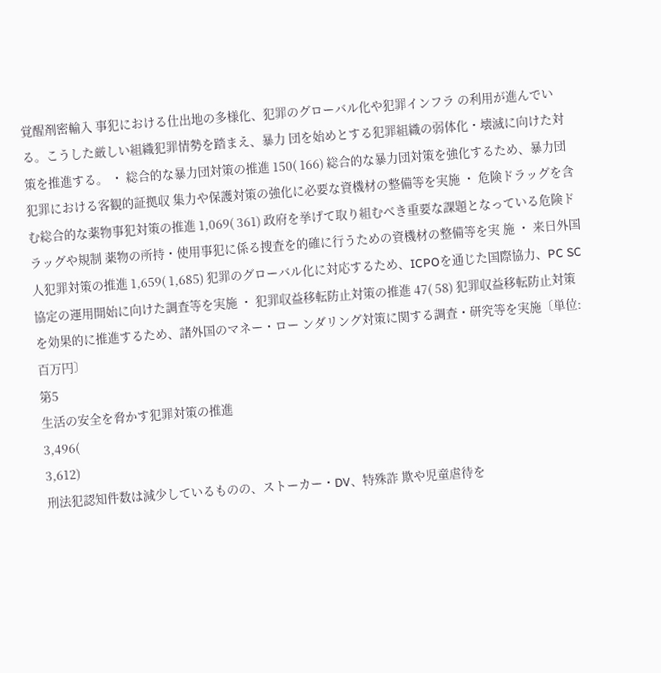覚醒剤密輸入 事犯における仕出地の多様化、犯罪のグローバル化や犯罪インフラ の利用が進んでいる。こうした厳しい組織犯罪情勢を踏まえ、暴力 団を始めとする犯罪組織の弱体化・壊滅に向けた対策を推進する。 ・ 総合的な暴力団対策の推進 150( 166) 総合的な暴力団対策を強化するため、暴力団犯罪における客観的証拠収 集力や保護対策の強化に必要な資機材の整備等を実施 ・ 危険ドラッグを含む総合的な薬物事犯対策の推進 1,069( 361) 政府を挙げて取り組むべき重要な課題となっている危険ドラッグや規制 薬物の所持・使用事犯に係る捜査を的確に行うための資機材の整備等を実 施 ・ 来日外国人犯罪対策の推進 1,659( 1,685) 犯罪のグローバル化に対応するため、ICPOを通じた国際協力、PC SC協定の運用開始に向けた調査等を実施 ・ 犯罪収益移転防止対策の推進 47( 58) 犯罪収益移転防止対策を効果的に推進するため、諸外国のマネー・ロー ンダリング対策に関する調査・研究等を実施〔単位:百万円〕
第5
生活の安全を脅かす犯罪対策の推進
3,496(
3,612)
刑法犯認知件数は減少しているものの、ストーカー・DV、特殊詐 欺や児童虐待を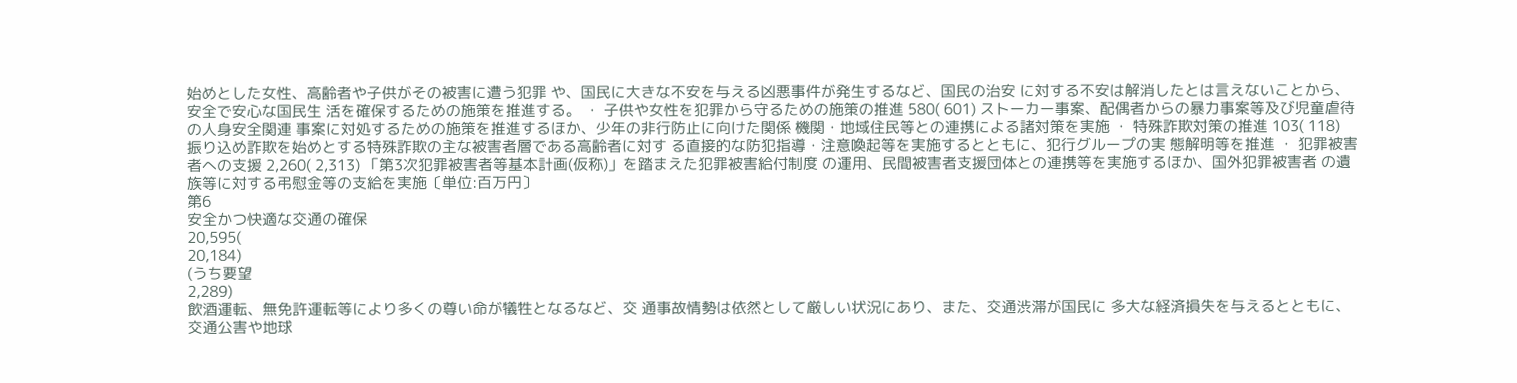始めとした女性、高齢者や子供がその被害に遭う犯罪 や、国民に大きな不安を与える凶悪事件が発生するなど、国民の治安 に対する不安は解消したとは言えないことから、安全で安心な国民生 活を確保するための施策を推進する。 ・ 子供や女性を犯罪から守るための施策の推進 580( 601) ストーカー事案、配偶者からの暴力事案等及び児童虐待の人身安全関連 事案に対処するための施策を推進するほか、少年の非行防止に向けた関係 機関・地域住民等との連携による諸対策を実施 ・ 特殊詐欺対策の推進 103( 118) 振り込め詐欺を始めとする特殊詐欺の主な被害者層である高齢者に対す る直接的な防犯指導・注意喚起等を実施するとともに、犯行グループの実 態解明等を推進 ・ 犯罪被害者への支援 2,260( 2,313) 「第3次犯罪被害者等基本計画(仮称)」を踏まえた犯罪被害給付制度 の運用、民間被害者支援団体との連携等を実施するほか、国外犯罪被害者 の遺族等に対する弔慰金等の支給を実施〔単位:百万円〕
第6
安全かつ快適な交通の確保
20,595(
20,184)
(うち要望
2,289)
飲酒運転、無免許運転等により多くの尊い命が犠牲となるなど、交 通事故情勢は依然として厳しい状況にあり、また、交通渋滞が国民に 多大な経済損失を与えるとともに、交通公害や地球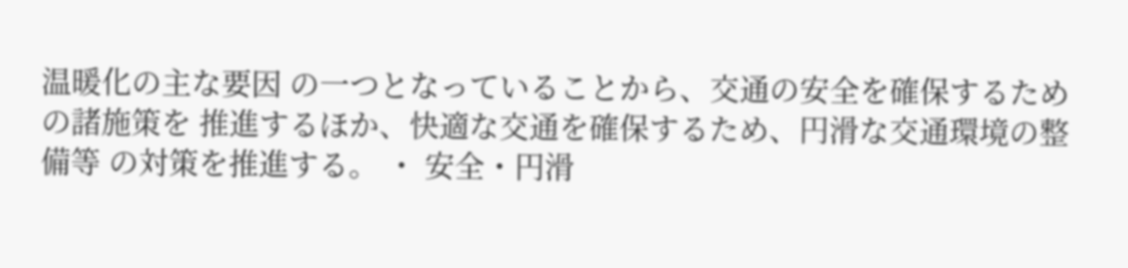温暖化の主な要因 の一つとなっていることから、交通の安全を確保するための諸施策を 推進するほか、快適な交通を確保するため、円滑な交通環境の整備等 の対策を推進する。 ・ 安全・円滑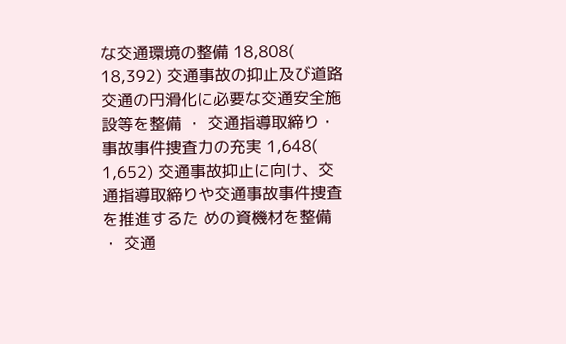な交通環境の整備 18,808( 18,392) 交通事故の抑止及び道路交通の円滑化に必要な交通安全施設等を整備 ・ 交通指導取締り・事故事件捜査力の充実 1,648( 1,652) 交通事故抑止に向け、交通指導取締りや交通事故事件捜査を推進するた めの資機材を整備 ・ 交通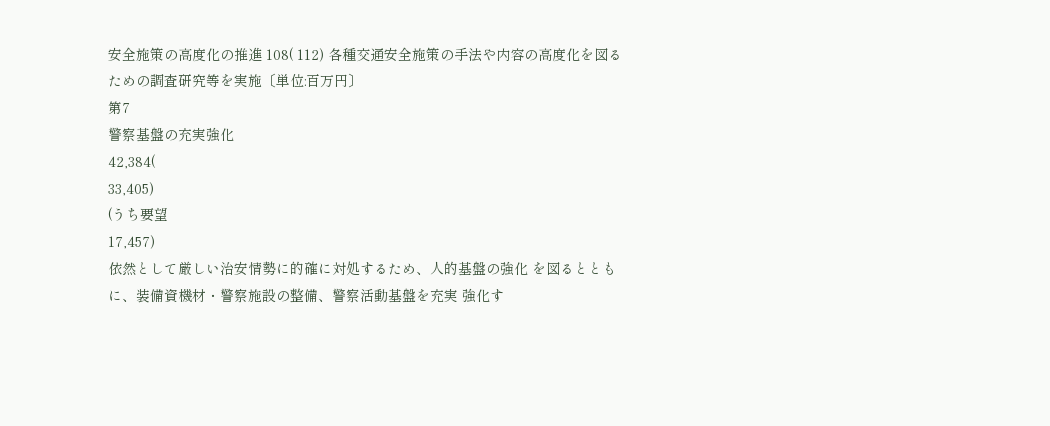安全施策の高度化の推進 108( 112) 各種交通安全施策の手法や内容の高度化を図るための調査研究等を実施〔単位:百万円〕
第7
警察基盤の充実強化
42,384(
33,405)
(うち要望
17,457)
依然として厳しい治安情勢に的確に対処するため、人的基盤の強化 を図るとともに、装備資機材・警察施設の整備、警察活動基盤を充実 強化す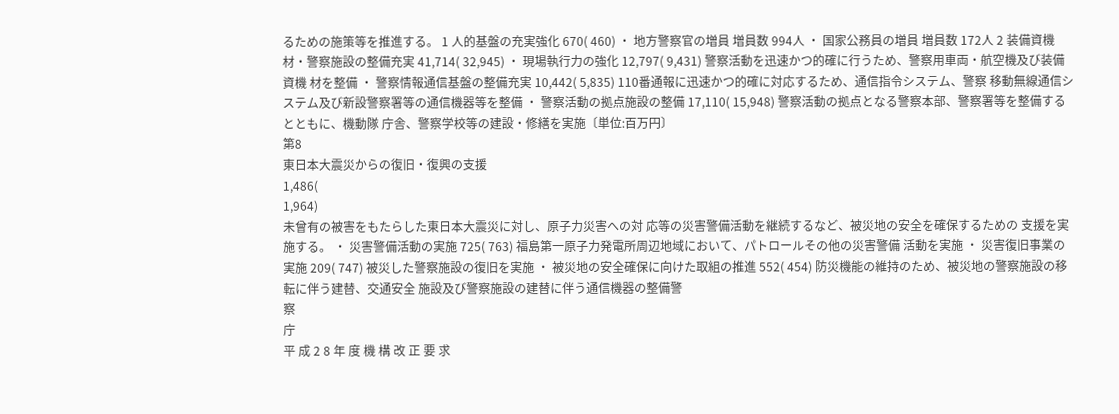るための施策等を推進する。 1 人的基盤の充実強化 670( 460) ・ 地方警察官の増員 増員数 994人 ・ 国家公務員の増員 増員数 172人 2 装備資機材・警察施設の整備充実 41,714( 32,945) ・ 現場執行力の強化 12,797( 9,431) 警察活動を迅速かつ的確に行うため、警察用車両・航空機及び装備資機 材を整備 ・ 警察情報通信基盤の整備充実 10,442( 5,835) 110番通報に迅速かつ的確に対応するため、通信指令システム、警察 移動無線通信システム及び新設警察署等の通信機器等を整備 ・ 警察活動の拠点施設の整備 17,110( 15,948) 警察活動の拠点となる警察本部、警察署等を整備するとともに、機動隊 庁舎、警察学校等の建設・修繕を実施〔単位:百万円〕
第8
東日本大震災からの復旧・復興の支援
1,486(
1,964)
未曾有の被害をもたらした東日本大震災に対し、原子力災害への対 応等の災害警備活動を継続するなど、被災地の安全を確保するための 支援を実施する。 ・ 災害警備活動の実施 725( 763) 福島第一原子力発電所周辺地域において、パトロールその他の災害警備 活動を実施 ・ 災害復旧事業の実施 209( 747) 被災した警察施設の復旧を実施 ・ 被災地の安全確保に向けた取組の推進 552( 454) 防災機能の維持のため、被災地の警察施設の移転に伴う建替、交通安全 施設及び警察施設の建替に伴う通信機器の整備警
察
庁
平 成 2 8 年 度 機 構 改 正 要 求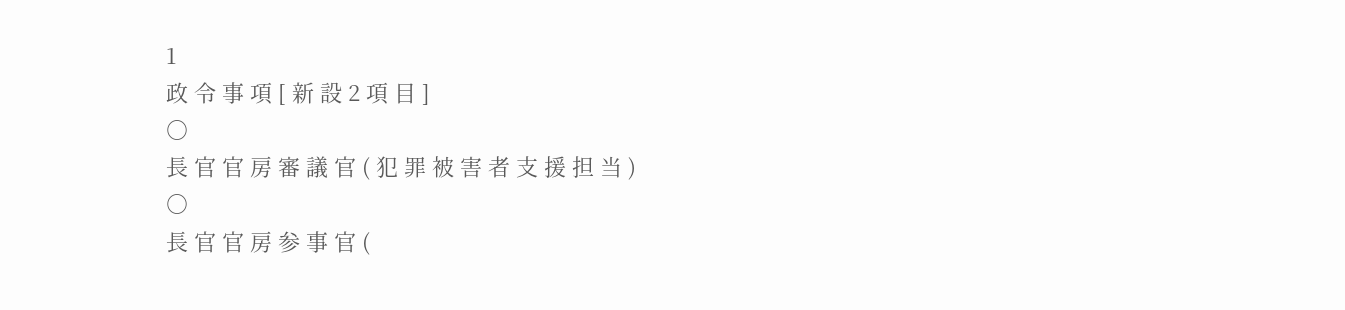1
政 令 事 項 [ 新 設 2 項 目 ]
○
長 官 官 房 審 議 官 ( 犯 罪 被 害 者 支 援 担 当 )
○
長 官 官 房 参 事 官 (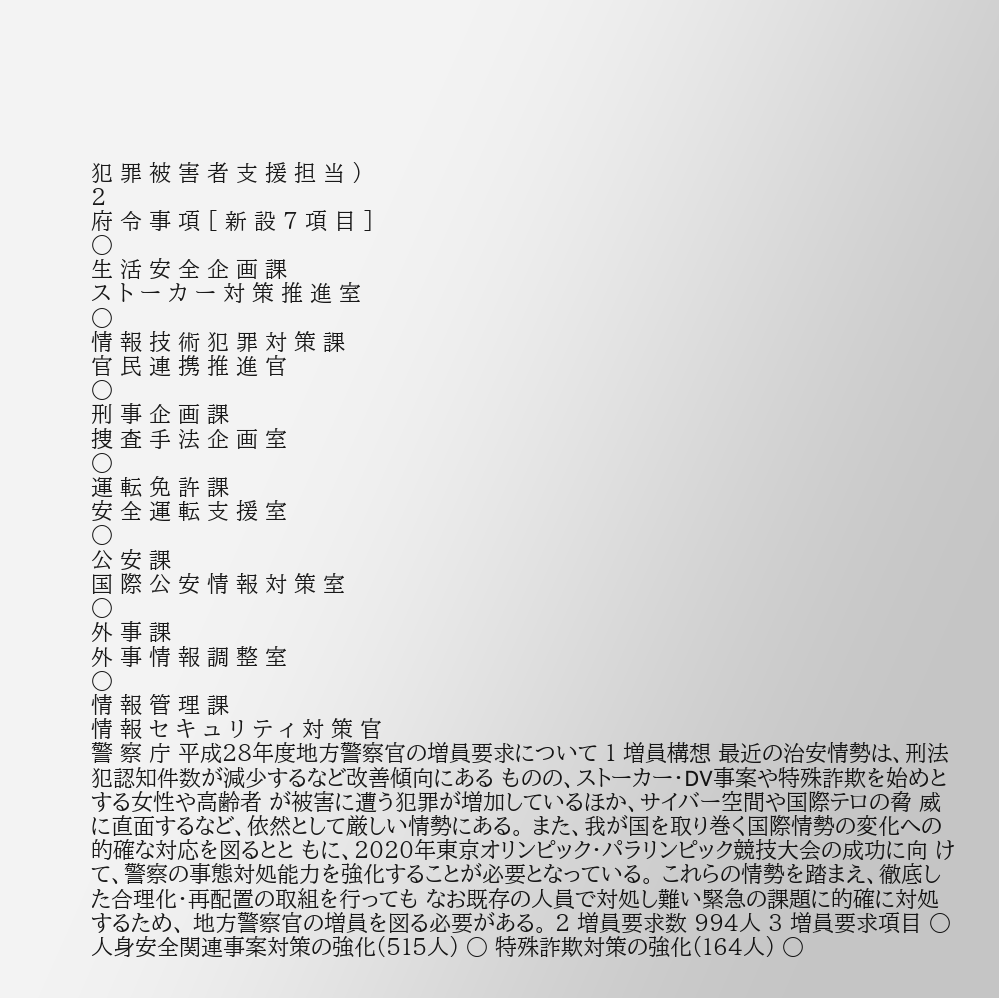犯 罪 被 害 者 支 援 担 当 )
2
府 令 事 項 [ 新 設 7 項 目 ]
○
生 活 安 全 企 画 課
ス ト ー カ ー 対 策 推 進 室
○
情 報 技 術 犯 罪 対 策 課
官 民 連 携 推 進 官
○
刑 事 企 画 課
捜 査 手 法 企 画 室
○
運 転 免 許 課
安 全 運 転 支 援 室
○
公 安 課
国 際 公 安 情 報 対 策 室
○
外 事 課
外 事 情 報 調 整 室
○
情 報 管 理 課
情 報 セ キ ュ リ テ ィ 対 策 官
警 察 庁 平成28年度地方警察官の増員要求について 1 増員構想 最近の治安情勢は、刑法犯認知件数が減少するなど改善傾向にある ものの、ストーカー・DV事案や特殊詐欺を始めとする女性や高齢者 が被害に遭う犯罪が増加しているほか、サイバー空間や国際テロの脅 威に直面するなど、依然として厳しい情勢にある。 また、我が国を取り巻く国際情勢の変化への的確な対応を図るとと もに、2020年東京オリンピック・パラリンピック競技大会の成功に向 けて、警察の事態対処能力を強化することが必要となっている。 これらの情勢を踏まえ、徹底した合理化・再配置の取組を行っても なお既存の人員で対処し難い緊急の課題に的確に対処するため、 地方警察官の増員を図る必要がある。 2 増員要求数 994人 3 増員要求項目 ○ 人身安全関連事案対策の強化(515人) ○ 特殊詐欺対策の強化(164人) ○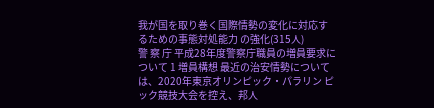我が国を取り巻く国際情勢の変化に対応するための事態対処能力 の強化(315人)
警 察 庁 平成28年度警察庁職員の増員要求について 1 増員構想 最近の治安情勢については、2020年東京オリンピック・パラリン ピック競技大会を控え、邦人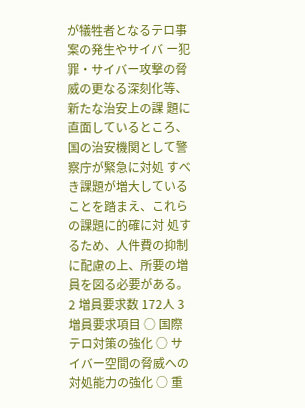が犠牲者となるテロ事案の発生やサイバ ー犯罪・サイバー攻撃の脅威の更なる深刻化等、新たな治安上の課 題に直面しているところ、国の治安機関として警察庁が緊急に対処 すべき課題が増大していることを踏まえ、これらの課題に的確に対 処するため、人件費の抑制に配慮の上、所要の増員を図る必要がある。 2 増員要求数 172人 3 増員要求項目 ○ 国際テロ対策の強化 ○ サイバー空間の脅威への対処能力の強化 ○ 重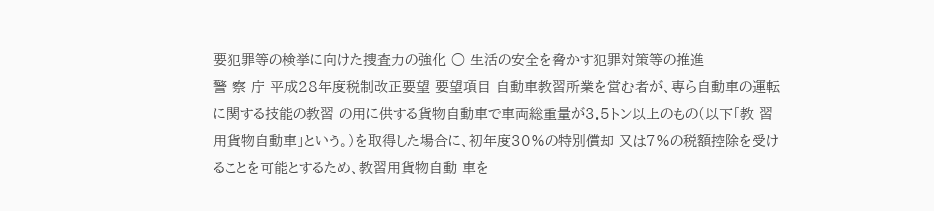要犯罪等の検挙に向けた捜査力の強化 ○ 生活の安全を脅かす犯罪対策等の推進
警 察 庁 平成28年度税制改正要望 要望項目 自動車教習所業を営む者が、専ら自動車の運転に関する技能の教習 の用に供する貨物自動車で車両総重量が3.5トン以上のもの(以下「教 習用貨物自動車」という。)を取得した場合に、初年度30%の特別償却 又は7%の税額控除を受けることを可能とするため、教習用貨物自動 車を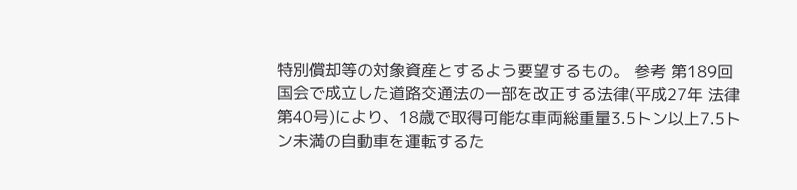特別償却等の対象資産とするよう要望するもの。 参考 第189回国会で成立した道路交通法の一部を改正する法律(平成27年 法律第40号)により、18歳で取得可能な車両総重量3.5トン以上7.5ト ン未満の自動車を運転するた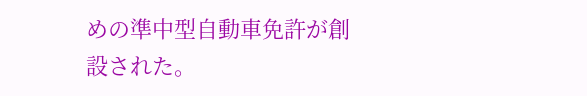めの準中型自動車免許が創設された。